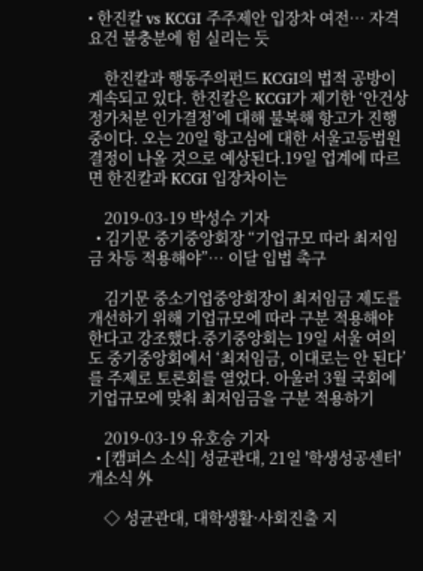• 한진칼 vs KCGI 주주제안 입장차 여전… 자격요건 불충분에 힘 실리는 듯

    한진칼과 행동주의펀드 KCGI의 법적 공방이 계속되고 있다. 한진칼은 KCGI가 제기한 ‘안건상정가처분 인가결정’에 대해 불복해 항고가 진행 중이다. 오는 20일 항고심에 대한 서울고등법원 결정이 나올 것으로 예상된다.19일 업계에 따르면 한진칼과 KCGI 입장차이는

    2019-03-19 박성수 기자
  • 김기문 중기중앙회장 “기업규모 따라 최저임금 차등 적용해야”… 이달 입법 촉구

    김기문 중소기업중앙회장이 최저임금 제도를 개선하기 위해 기업규모에 따라 구분 적용해야 한다고 강조했다.중기중앙회는 19일 서울 여의도 중기중앙회에서 ‘최저임금, 이대로는 안 된다’를 주제로 토론회를 열었다. 아울러 3월 국회에 기업규모에 맞춰 최저임금을 구분 적용하기

    2019-03-19 유호승 기자
  • [캠퍼스 소식] 성균관대, 21일 '학생성공센터' 개소식 外

    ◇ 성균관대, 대학생활·사회진출 지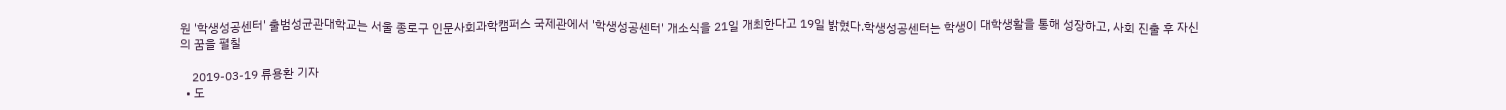원 '학생성공센터' 출범성균관대학교는 서울 종로구 인문사회과학캠퍼스 국제관에서 '학생성공센터' 개소식을 21일 개최한다고 19일 밝혔다.학생성공센터는 학생이 대학생활을 통해 성장하고, 사회 진출 후 자신의 꿈을 펼칠

    2019-03-19 류용환 기자
  • 도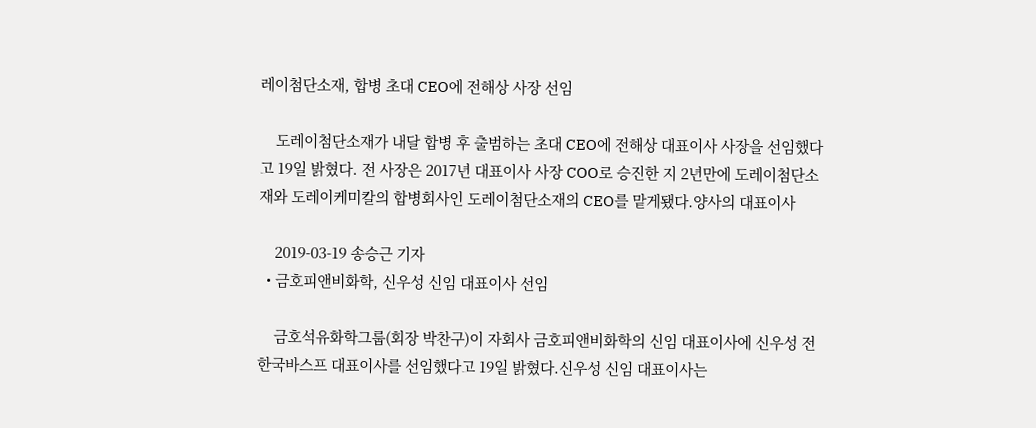레이첨단소재, 합병 초대 CEO에 전해상 사장 선임

    도레이첨단소재가 내달 합병 후 출범하는 초대 CEO에 전해상 대표이사 사장을 선임했다고 19일 밝혔다. 전 사장은 2017년 대표이사 사장 COO로 승진한 지 2년만에 도레이첨단소재와 도레이케미칼의 합병회사인 도레이첨단소재의 CEO를 맡게됐다.양사의 대표이사

    2019-03-19 송승근 기자
  • 금호피앤비화학, 신우성 신임 대표이사 선임

    금호석유화학그룹(회장 박찬구)이 자회사 금호피앤비화학의 신임 대표이사에 신우성 전 한국바스프 대표이사를 선임했다고 19일 밝혔다.신우성 신임 대표이사는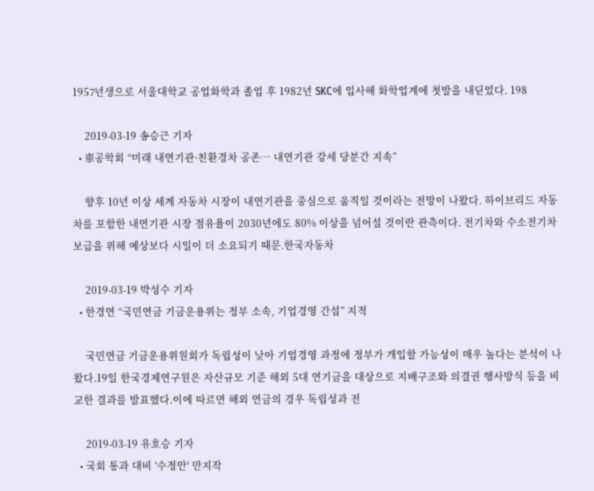1957년생으로 서울대학교 공업화학과 졸업 후 1982년 SKC에 입사해 화학업계에 첫발을 내딛었다. 198

    2019-03-19 송승근 기자
  • 車공학회 “미래 내연기관·친환경차 공존… 내연기관 강세 당분간 지속”

    향후 10년 이상 세계 자동차 시장이 내연기관을 중심으로 움직일 것이라는 전망이 나왔다. 하이브리드 자동차를 포함한 내연기관 시장 점유율이 2030년에도 80% 이상을 넘어설 것이란 관측이다. 전기차와 수소전기차 보급을 위해 예상보다 시일이 더 소요되기 때문.한국자동차

    2019-03-19 박성수 기자
  • 한경연 “국민연금 기금운용위는 정부 소속, 기업경영 간섭” 지적

    국민연금 기금운용위원회가 독립성이 낮아 기업경영 과정에 정부가 개입할 가능성이 매우 높다는 분석이 나왔다.19일 한국경제연구원은 자산규모 기준 해외 5대 연기금을 대상으로 지배구조와 의결권 행사방식 등을 비교한 결과를 발표했다.이에 따르면 해외 연금의 경우 독립성과 전

    2019-03-19 유호승 기자
  • 국회 통과 대비 '수정안' 만지작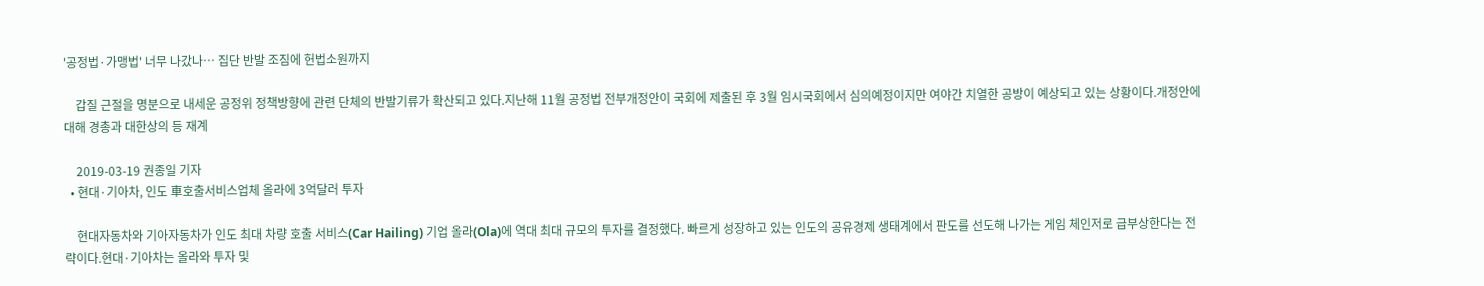'공정법·가맹법' 너무 나갔나… 집단 반발 조짐에 헌법소원까지

    갑질 근절을 명분으로 내세운 공정위 정책방향에 관련 단체의 반발기류가 확산되고 있다.지난해 11월 공정법 전부개정안이 국회에 제출된 후 3월 임시국회에서 심의예정이지만 여야간 치열한 공방이 예상되고 있는 상황이다.개정안에 대해 경총과 대한상의 등 재계

    2019-03-19 권종일 기자
  • 현대·기아차, 인도 車호출서비스업체 올라에 3억달러 투자

    현대자동차와 기아자동차가 인도 최대 차량 호출 서비스(Car Hailing) 기업 올라(Ola)에 역대 최대 규모의 투자를 결정했다. 빠르게 성장하고 있는 인도의 공유경제 생태계에서 판도를 선도해 나가는 게임 체인저로 급부상한다는 전략이다.현대·기아차는 올라와 투자 및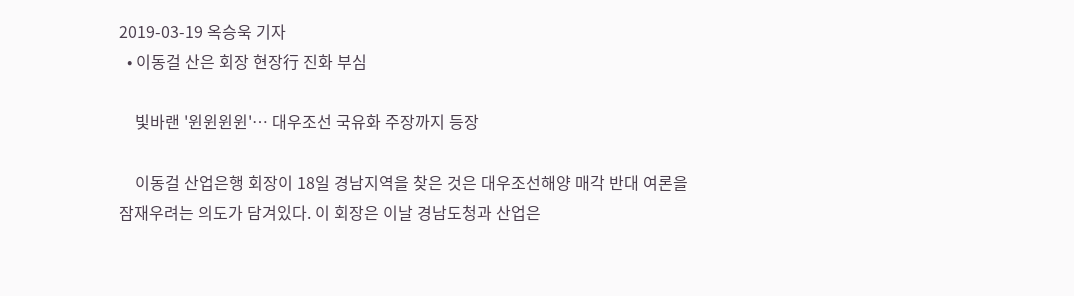2019-03-19 옥승욱 기자
  • 이동걸 산은 회장 현장行 진화 부심

    빛바랜 '윈윈윈윈'… 대우조선 국유화 주장까지 등장

    이동걸 산업은행 회장이 18일 경남지역을 찾은 것은 대우조선해양 매각 반대 여론을 잠재우려는 의도가 담겨있다. 이 회장은 이날 경남도청과 산업은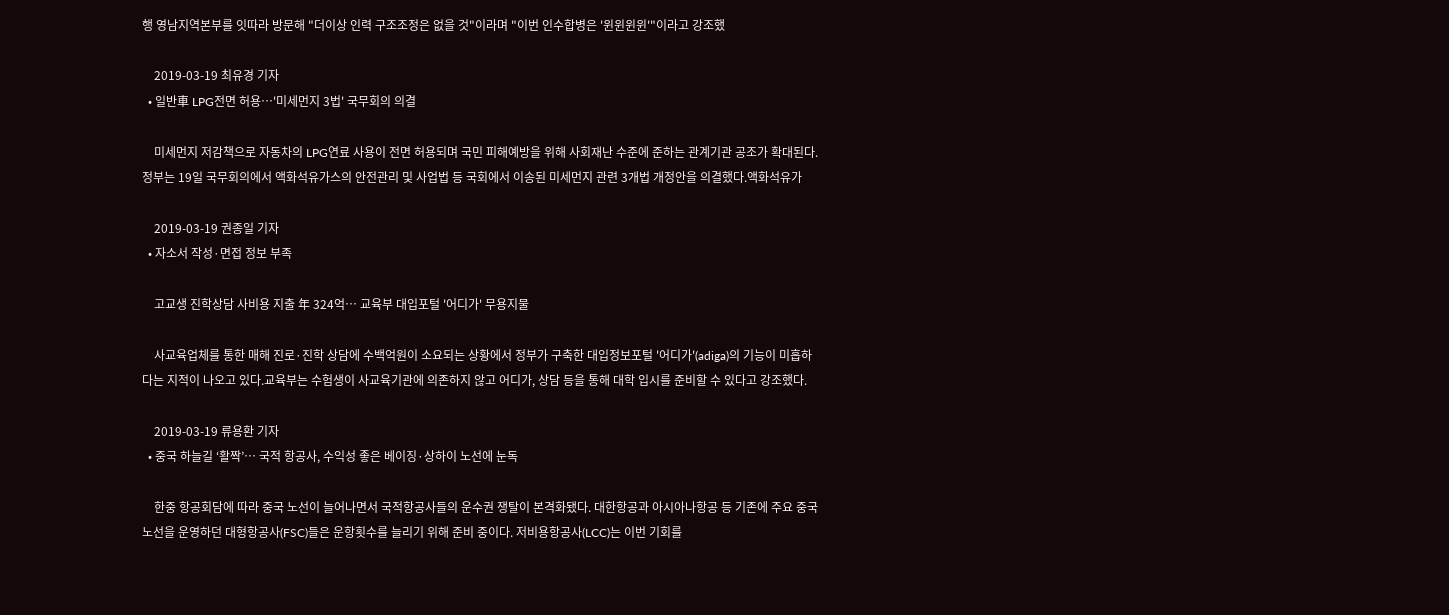행 영남지역본부를 잇따라 방문해 "더이상 인력 구조조정은 없을 것"이라며 "이번 인수합병은 '윈윈윈윈'"이라고 강조했

    2019-03-19 최유경 기자
  • 일반車 LPG전면 허용…'미세먼지 3법' 국무회의 의결

    미세먼지 저감책으로 자동차의 LPG연료 사용이 전면 허용되며 국민 피해예방을 위해 사회재난 수준에 준하는 관계기관 공조가 확대된다.정부는 19일 국무회의에서 액화석유가스의 안전관리 및 사업법 등 국회에서 이송된 미세먼지 관련 3개법 개정안을 의결했다.액화석유가

    2019-03-19 권종일 기자
  • 자소서 작성·면접 정보 부족

    고교생 진학상담 사비용 지출 年 324억… 교육부 대입포털 '어디가' 무용지물

    사교육업체를 통한 매해 진로·진학 상담에 수백억원이 소요되는 상황에서 정부가 구축한 대입정보포털 '어디가'(adiga)의 기능이 미흡하다는 지적이 나오고 있다.교육부는 수험생이 사교육기관에 의존하지 않고 어디가, 상담 등을 통해 대학 입시를 준비할 수 있다고 강조했다.

    2019-03-19 류용환 기자
  • 중국 하늘길 ‘활짝’… 국적 항공사, 수익성 좋은 베이징·상하이 노선에 눈독

    한중 항공회담에 따라 중국 노선이 늘어나면서 국적항공사들의 운수권 쟁탈이 본격화됐다. 대한항공과 아시아나항공 등 기존에 주요 중국노선을 운영하던 대형항공사(FSC)들은 운항횟수를 늘리기 위해 준비 중이다. 저비용항공사(LCC)는 이번 기회를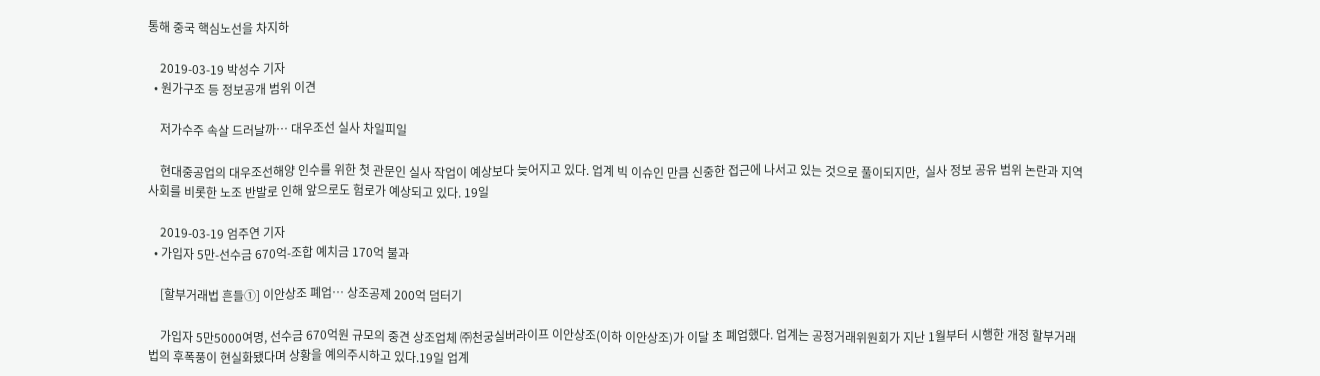통해 중국 핵심노선을 차지하

    2019-03-19 박성수 기자
  • 원가구조 등 정보공개 범위 이견

    저가수주 속살 드러날까… 대우조선 실사 차일피일

    현대중공업의 대우조선해양 인수를 위한 첫 관문인 실사 작업이 예상보다 늦어지고 있다. 업계 빅 이슈인 만큼 신중한 접근에 나서고 있는 것으로 풀이되지만,  실사 정보 공유 범위 논란과 지역사회를 비롯한 노조 반발로 인해 앞으로도 험로가 예상되고 있다. 19일

    2019-03-19 엄주연 기자
  • 가입자 5만-선수금 670억-조합 예치금 170억 불과

    [할부거래법 흔들①] 이안상조 폐업… 상조공제 200억 덤터기

    가입자 5만5000여명, 선수금 670억원 규모의 중견 상조업체 ㈜천궁실버라이프 이안상조(이하 이안상조)가 이달 초 폐업했다. 업계는 공정거래위원회가 지난 1월부터 시행한 개정 할부거래법의 후폭풍이 현실화됐다며 상황을 예의주시하고 있다.19일 업계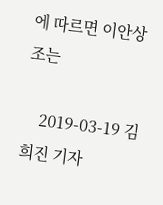에 따르면 이안상조는

    2019-03-19 김희진 기자